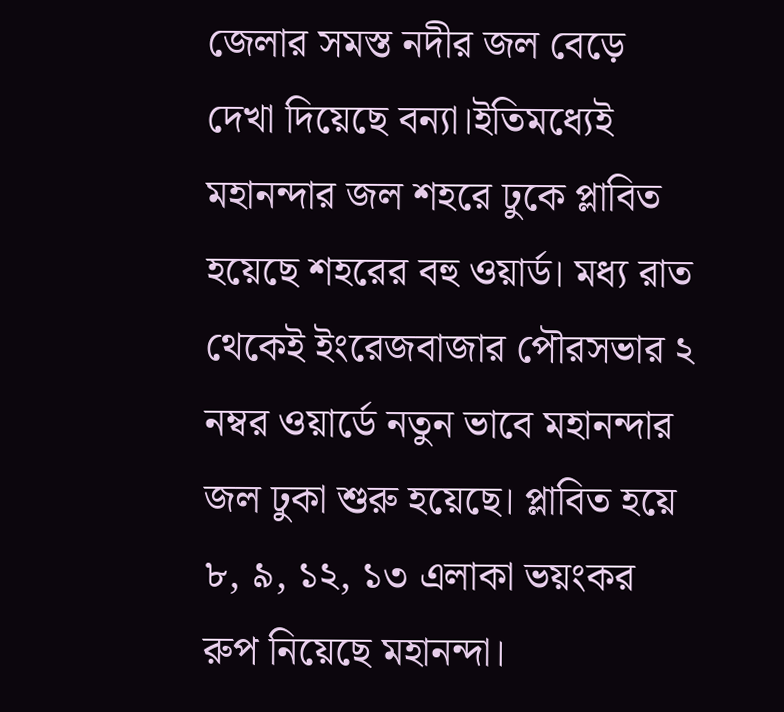জেলার সমস্ত নদীর জল বেড়ে দেখা দিয়েছে বন্যা।ইতিমধ্যেই মহানন্দার জল শহরে ঢুকে প্লাবিত হয়েছে শহরের বহু ওয়ার্ড। মধ্য রাত থেকেই ইংরেজবাজার পৌরসভার ২ নম্বর ওয়ার্ডে নতুন ভাবে মহানন্দার জল ঢুকা শুরু হয়েছে। প্লাবিত হয়ে ৮, ৯, ১২, ১৩ এলাকা ভয়ংকর রুপ নিয়েছে মহানন্দা।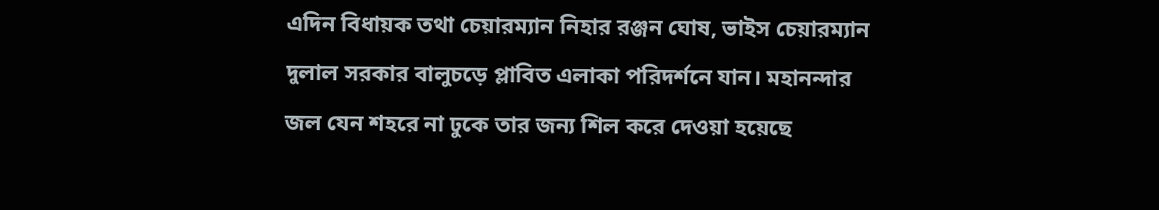এদিন বিধায়ক তথা চেয়ারম্যান নিহার রঞ্জন ঘোষ, ভাইস চেয়ারম্যান দুলাল সরকার বালুচড়ে প্লাবিত এলাকা পরিদর্শনে যান। মহানন্দার জল যেন শহরে না ঢুকে তার জন্য শিল করে দেওয়া হয়েছে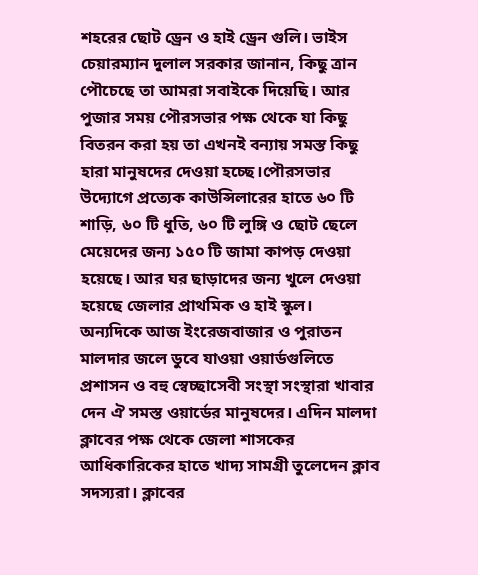শহরের ছোট ড্রেন ও হাই ড্রেন গুলি। ভাইস চেয়ারম্যান দুলাল সরকার জানান, কিছু ত্রান পৌচেছে তা আমরা সবাইকে দিয়েছি। আর পুজার সময় পৌরসভার পক্ষ থেকে যা কিছু বিতরন করা হয় তা এখনই বন্যায় সমস্ত কিছু হারা মানুষদের দেওয়া হচ্ছে।পৌরসভার উদ্যোগে প্রত্যেক কাউন্সিলারের হাতে ৬০ টি শাড়ি, ৬০ টি ধুতি, ৬০ টি লুঙ্গি ও ছোট ছেলে মেয়েদের জন্য ১৫০ টি জামা কাপড় দেওয়া হয়েছে। আর ঘর ছাড়াদের জন্য খুলে দেওয়া হয়েছে জেলার প্রাথমিক ও হাই স্কুল।
অন্যদিকে আজ ইংরেজবাজার ও পুরাতন মালদার জলে ডুবে যাওয়া ওয়ার্ডগুলিতে প্রশাসন ও বহু স্বেচ্ছাসেবী সংস্থা সংস্থারা খাবার দেন ঐ সমস্ত ওয়ার্ডের মানুষদের। এদিন মালদা ক্লাবের পক্ষ থেকে জেলা শাসকের আধিকারিকের হাতে খাদ্য সামগ্রী তুলেদেন ক্লাব সদস্যরা। ক্লাবের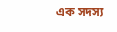এক সদস্য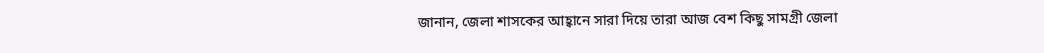জানান, জেলা শাসকের আহ্বানে সারা দিয়ে তারা আজ বেশ কিছু সামগ্রী জেলা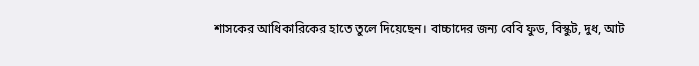শাসকের আধিকারিকের হাতে তুলে দিয়েছেন। বাচ্চাদের জন্য বেবি ফুড, বিস্কুট, দুধ, আট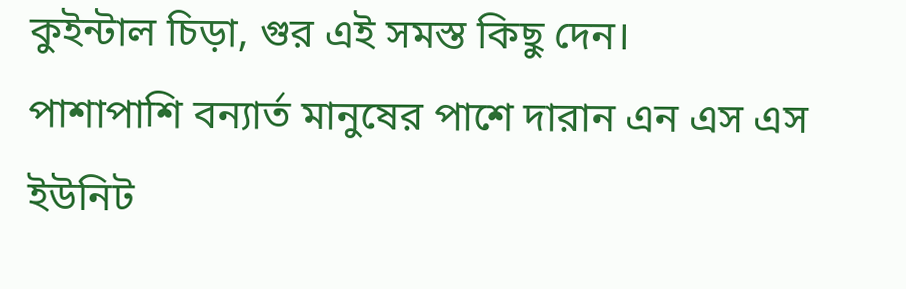কুইন্টাল চিড়া, গুর এই সমস্ত কিছু দেন।
পাশাপাশি বন্যার্ত মানুষের পাশে দারান এন এস এস ইউনিট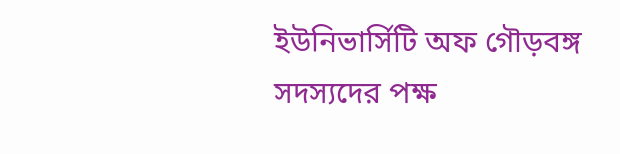ইউনিভার্সিটি অফ গৌড়বঙ্গ সদস্যদের পক্ষ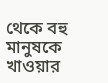থেকে বহু মানুষকে খাওয়ার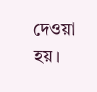দেওয়া হয়।